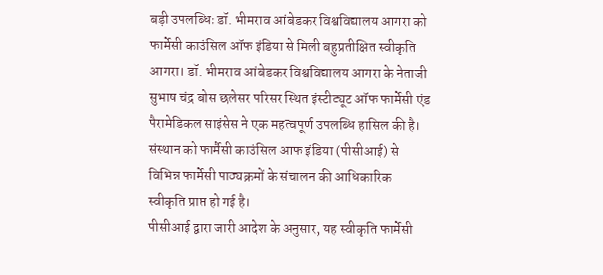बड़ी उपलब्धिः डॉ. भीमराव आंबेडकर विश्वविद्यालय आगरा को फार्मेसी काउंसिल ऑफ इंडिया से मिली बहुप्रतीक्षित स्वीकृति
आगरा। डॉ. भीमराव आंबेडकर विश्वविद्यालय आगरा के नेताजी सुभाष चंद्र बोस छलेसर परिसर स्थित इंस्टीट्यूट ऑफ फार्मेसी एंड पैरामेडिकल साइंसेस ने एक महत्वपूर्ण उपलब्धि हासिल की है। संस्थान को फार्मैसी काउंसिल आफ इंडिया (पीसीआई) से विभिन्न फार्मेसी पाठ्यक्रमों के संचालन की आधिकारिक स्वीकृति प्राप्त हो गई है।
पीसीआई द्वारा जारी आदेश के अनुसार, यह स्वीकृति फार्मेसी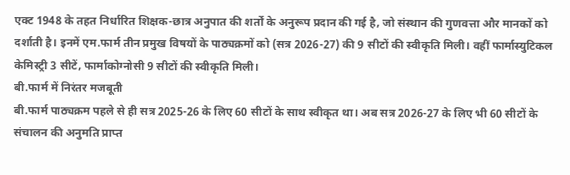एक्ट 1948 के तहत निर्धारित शिक्षक-छात्र अनुपात की शर्तों के अनुरूप प्रदान की गई है, जो संस्थान की गुणवत्ता और मानकों को दर्शाती है। इनमें एम.फार्म तीन प्रमुख विषयों के पाठ्यक्रमों को (सत्र 2026-27) की 9 सीटों की स्वीकृति मिली। वहीं फार्मास्युटिकल केमिस्ट्री 3 सीटें, फार्माकोग्नोसी 9 सीटों की स्वीकृति मिली।
बी.फार्म में निरंतर मजबूती
बी.फार्म पाठ्यक्रम पहले से ही सत्र 2025-26 के लिए 60 सीटों के साथ स्वीकृत था। अब सत्र 2026-27 के लिए भी 60 सीटों के संचालन की अनुमति प्राप्त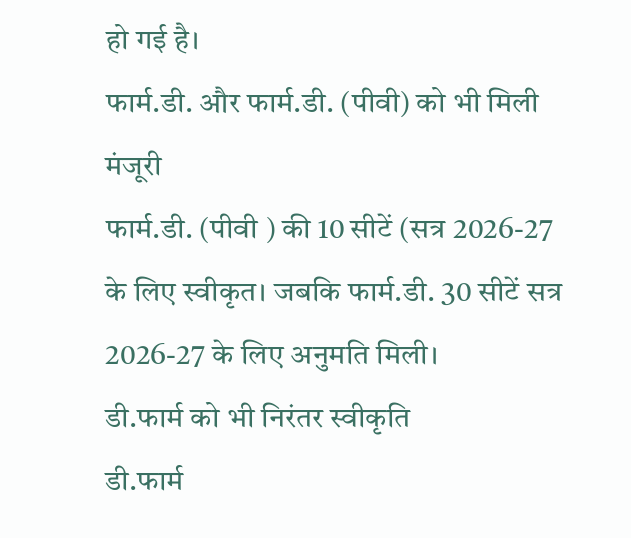हो गई है।
फार्म.डी. और फार्म.डी. (पीवी) को भी मिली मंजूरी
फार्म.डी. (पीवी ) की 10 सीटें (सत्र 2026-27 के लिए स्वीकृत। जबकि फार्म.डी. 30 सीटें सत्र 2026-27 के लिए अनुमति मिली।
डी.फार्म को भी निरंतर स्वीकृति
डी.फार्म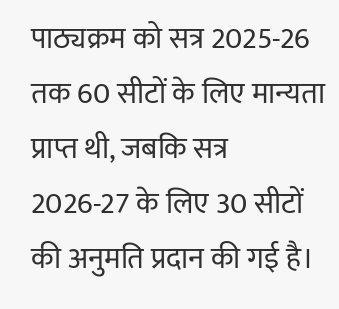पाठ्यक्रम को सत्र 2025-26 तक 60 सीटों के लिए मान्यता प्राप्त थी, जबकि सत्र 2026-27 के लिए 30 सीटों की अनुमति प्रदान की गई है।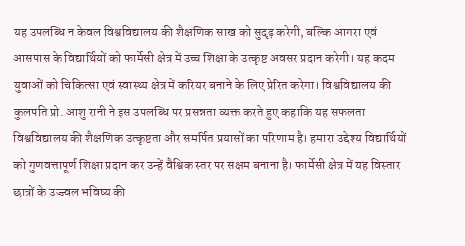यह उपलब्धि न केवल विश्वविद्यालय की शैक्षणिक साख को सुदृढ़ करेगी, बल्कि आगरा एवं आसपास के विद्यार्थियों को फार्मेसी क्षेत्र में उच्च शिक्षा के उत्कृष्ट अवसर प्रदान करेगी। यह कदम युवाओं को चिकित्सा एवं स्वास्थ्य क्षेत्र में करियर बनाने के लिए प्रेरित करेगा। विश्वविद्यालय की कुलपति प्रो. आशु रानी ने इस उपलब्धि पर प्रसन्नता व्यक्त करते हुए कहाकि यह सफलता विश्वविद्यालय की शैक्षणिक उत्कृष्टता और समर्पित प्रयासों का परिणाम है। हमारा उद्देश्य विद्यार्थियों को गुणवत्तापूर्ण शिक्षा प्रदान कर उन्हें वैश्विक स्तर पर सक्षम बनाना है। फार्मेसी क्षेत्र में यह विस्तार छात्रों के उज्ज्वल भविष्य की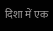दिशा में एक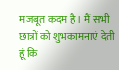मजबूत कदम है। मैं सभी छात्रों को शुभकामनाएं देती हूं कि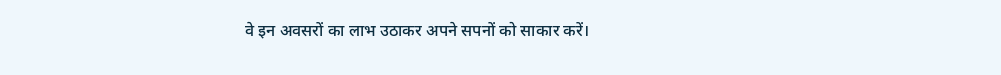वे इन अवसरों का लाभ उठाकर अपने सपनों को साकार करें।